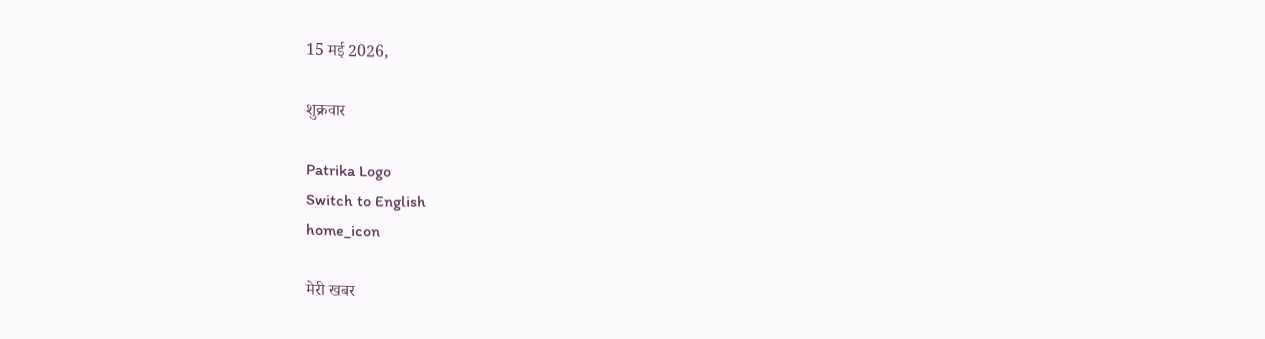15 मई 2026,

शुक्रवार

Patrika Logo
Switch to English
home_icon

मेरी खबर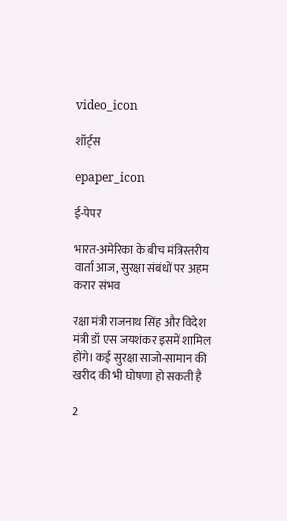video_icon

शॉर्ट्स

epaper_icon

ई-पेपर

भारत-अमेरिका के बीच मंत्रिस्तरीय वार्ता आज, सुरक्षा संबंधों पर अहम करार संभव

रक्षा मंत्री राजनाथ सिंह और विदेश मंत्री डॉ एस जयशंकर इसमें शामिल होंगे। कई सुरक्षा साजो-सामान की खरीद की भी घोषणा हो सकती है

2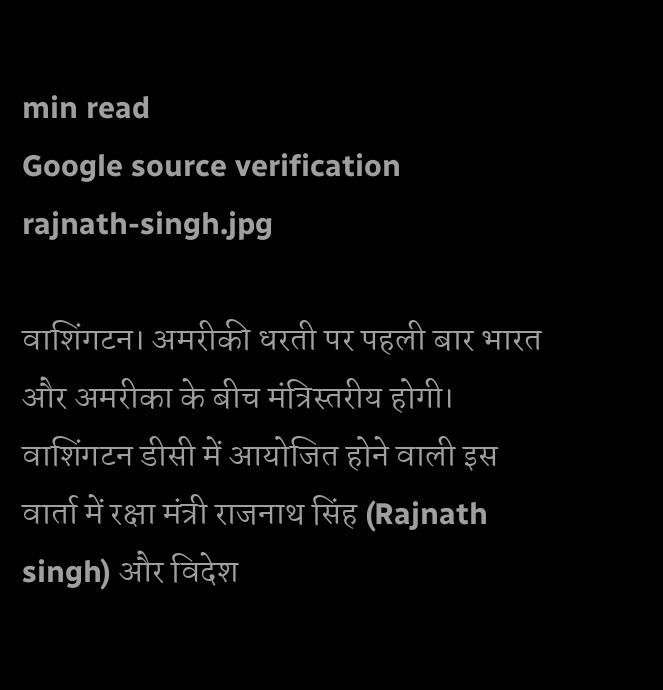min read
Google source verification
rajnath-singh.jpg

वाशिंगटन। अमरीकी धरती पर पहली बार भारत और अमरीका के बीच मंत्रिस्तरीय होगी। वाशिंगटन डीसी में आयोजित होने वाली इस वार्ता में रक्षा मंत्री राजनाथ सिंह (Rajnath singh) और विदेश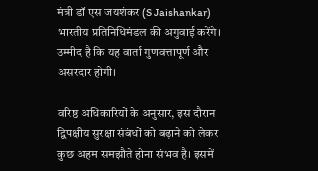मंत्री डॉ एस जयशंकर (S Jaishankar) भारतीय प्रतिनिधिमंडल की अगुवाई करेंगे। उम्मीद है कि यह वार्ता गुणवत्तापूर्ण और असरदार होगी।

वरिष्ठ अधिकारियों के अनुसार, इस दौरान द्विपक्षीय सुरक्षा संबंधों को बढ़ाने को लेकर कुछ अहम समझौते होना संभव है। इसमें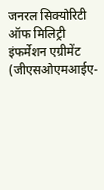जनरल सिक्योरिटी ऑफ मिलिट्री इंफर्मेशन एग्रीमेंट (जीएसओएमआईए-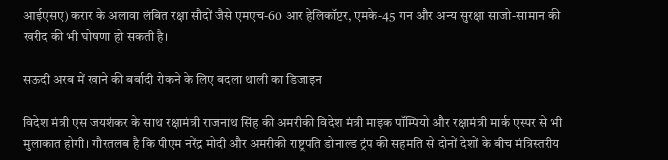आईएसए) करार के अलावा लंबित रक्षा सौदों जैसे एमएच-60 आर हेलिकॉप्टर, एमके-45 गन और अन्य सुरक्षा साजो-सामान की खरीद की भी घोषणा हो सकती है।

सऊदी अरब में खाने की बर्बादी रोकने के लिए बदला थाली का डिजाइन

विदेश मंत्री एस जयशंकर के साथ रक्षामंत्री राजनाथ सिंह की अमरीकी विदेश मंत्री माइक पॉम्पियो और रक्षामंत्री मार्क एस्पर से भी मुलाकात होगी। गौरतलब है कि पीएम नरेंद्र मोदी और अमरीकी राष्ट्रपति डोनाल्ड ट्रंप की सहमति से दोनों देशों के बीच मंत्रिस्तरीय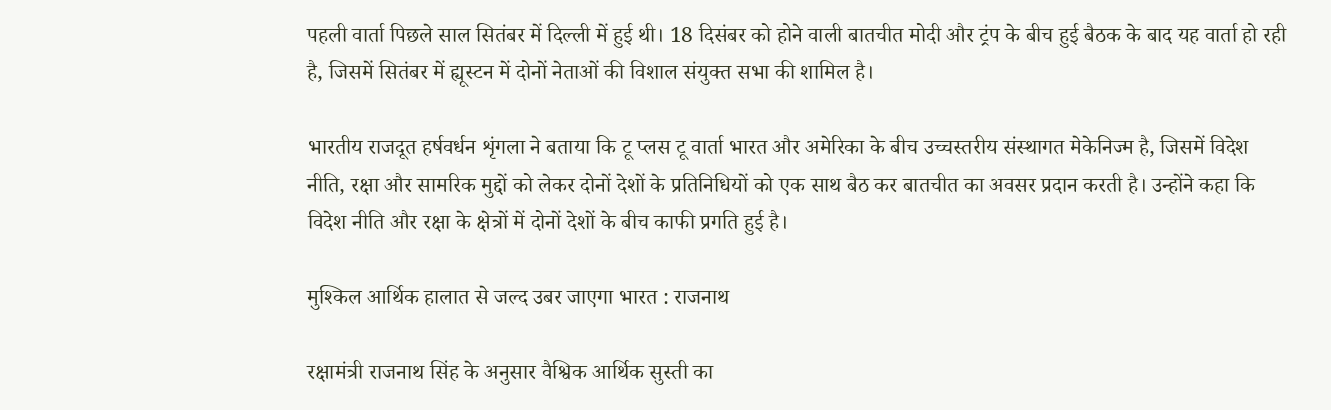पहली वार्ता पिछले साल सितंबर में दिल्ली में हुई थी। 18 दिसंबर को होने वाली बातचीत मोदी और ट्रंप के बीच हुई बैठक के बाद यह वार्ता हो रही है, जिसमें सितंबर में ह्यूस्टन में दोनों नेताओं की विशाल संयुक्त सभा की शामिल है।

भारतीय राजदूत हर्षवर्धन शृंगला ने बताया कि टू प्लस टू वार्ता भारत और अमेरिका के बीच उच्चस्तरीय संस्थागत मेकेनिज्म है, जिसमें विदेश नीति, रक्षा और सामरिक मुद्दों को लेकर दोनों देशों के प्रतिनिधियों को एक साथ बैठ कर बातचीत का अवसर प्रदान करती है। उन्होंने कहा कि विदेश नीति और रक्षा के क्षेत्रों में दोनों देशों के बीच काफी प्रगति हुई है।

मुश्किल आर्थिक हालात से जल्द उबर जाएगा भारत : राजनाथ

रक्षामंत्री राजनाथ सिंह के अनुसार वैश्विक आर्थिक सुस्ती का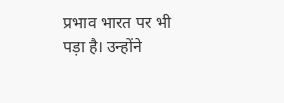प्रभाव भारत पर भी पड़ा है। उन्होंने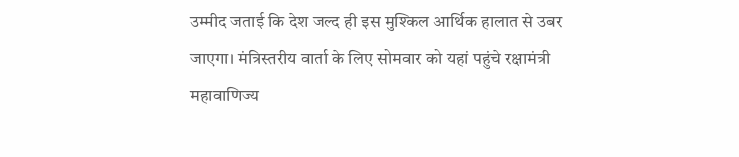उम्मीद जताई कि देश जल्द ही इस मुश्किल आर्थिक हालात से उबर जाएगा। मंत्रिस्तरीय वार्ता के लिए सोमवार को यहां पहुंचे रक्षामंत्री महावाणिज्य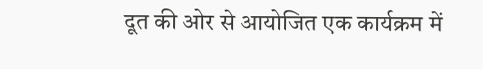दूत की ओर से आयोजित एक कार्यक्रम में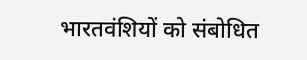भारतवंशियों को संबोधित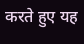करते हुए यह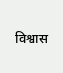विश्वास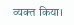व्यक्त किया।